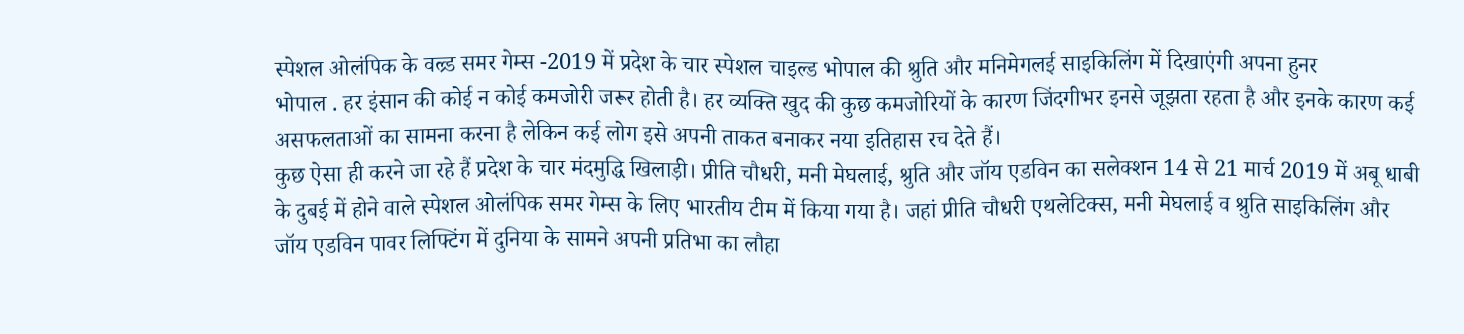स्पेशल ओलंपिक के वल्र्ड समर गेम्स -2019 में प्रदेश के चार स्पेशल चाइल्ड भोपाल की श्रुति और मनिमेगलई साइकिलिंग में दिखाएंगी अपना हुनर
भोपाल . हर इंसान की कोई न कोई कमजोरी जरूर होती है। हर व्यक्ति खुद की कुछ कमजोरियों के कारण जिंदगीभर इनसे जूझता रहता है और इनके कारण कई असफलताओं का सामना करना है लेकिन कई लोग इसे अपनी ताकत बनाकर नया इतिहास रच देते हैं।
कुछ ऐसा ही करने जा रहे हैं प्रदेश के चार मंदमुद्धि खिलाड़ी। प्रीति चौधरी, मनी मेघलाई, श्रुति और जॉय एडविन का सलेक्शन 14 से 21 मार्च 2019 में अबू धाबी के दुबई में होने वाले स्पेशल ओलंपिक समर गेम्स के लिए भारतीय टीम में किया गया है। जहां प्रीति चौधरी एथलेटिक्स, मनी मेघलाई व श्रुति साइकिलिंग और जॉय एडविन पावर लिफ्टिंग में दुनिया के सामने अपनी प्रतिभा का लौहा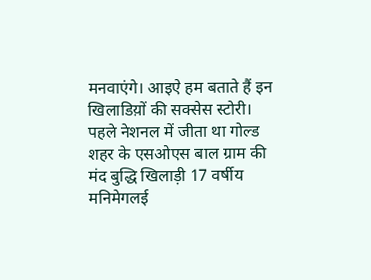मनवाएंगे। आइऐ हम बताते हैं इन खिलाडिय़ों की सक्सेस स्टोरी।
पहले नेशनल में जीता था गोल्ड
शहर के एसओएस बाल ग्राम की मंद बुद्धि खिलाड़ी 17 वर्षीय मनिमेगलई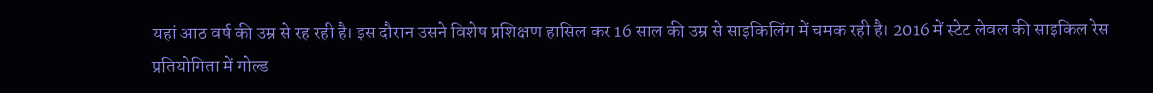यहां आठ वर्ष की उम्र से रह रही है। इस दौरान उसने विशेष प्रशिक्षण हासिल कर 16 साल की उम्र से साइकिलिंग में चमक रही है। 2016 में स्टेट लेवल की साइकिल रेस प्रतियोगिता में गोल्ड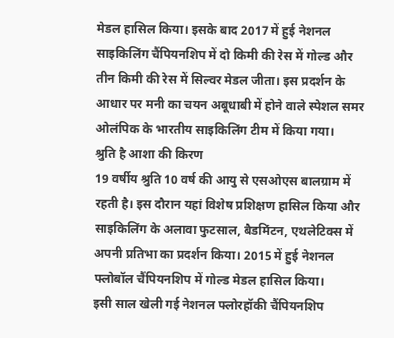मेडल हासिल किया। इसके बाद 2017 में हुई नेशनल साइकिलिंग चैंपियनशिप में दो किमी की रेस में गोल्ड और तीन किमी की रेस में सिल्वर मेडल जीता। इस प्रदर्शन के आधार पर मनी का चयन अबूधाबी में होने वाले स्पेशल समर ओलंपिक के भारतीय साइकिलिंग टीम में किया गया।
श्रुति है आशा की किरण
19 वर्षीय श्रुति 10 वर्ष की आयु से एसओएस बालग्राम में रहती है। इस दौरान यहां विशेष प्रशिक्षण हासिल किया और साइकिलिंग के अलावा फुटसाल, बैडमिंटन, एथलेटिक्स में अपनी प्रतिभा का प्रदर्शन किया। 2015 में हुई नेशनल फ्लोबॉल चैंपियनशिप में गोल्ड मेडल हासिल किया।
इसी साल खेली गई नेशनल फ्लोरहॉकी चैंपियनशिप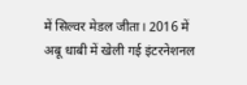में सिल्वर मेडल जीता। 2016 में अबू धाबी में खेली गई इंटरनेशनल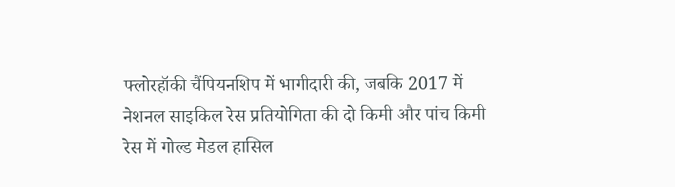फ्लोरहॉकी चैंपियनशिप में भागीदारी की, जबकि 2017 में नेशनल साइकिल रेस प्रतियोगिता की दो किमी और पांच किमी रेस में गोल्ड मेडल हासिल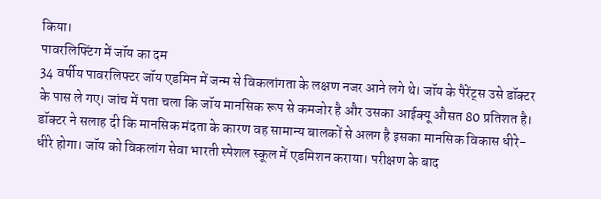किया।
पावरलिफ्टिंग में जॉय का दम
34 वर्षीय पावरलिफ्टर जॉय एडमिन में जन्म से विकलांगता के लक्षण नजर आने लगे थे। जॉय के पैरेंट्स उसे डॉक्टर के पास ले गए। जांच में पता चला कि जॉय मानसिक रूप से कमजोर है और उसका आईक्यू औसत 80 प्रतिशत है।
डॉक्टर ने सलाह दी कि मानसिक मंदता के कारण वह सामान्य बालकों से अलग है इसका मानसिक विकास धीरे-धीरे होगा। जॉय को विकलांग सेवा भारती स्पेशल स्कूल में एडमिशन कराया। परीक्षण के बाद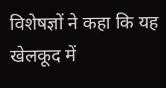विशेषज्ञों ने कहा कि यह खेलकूद में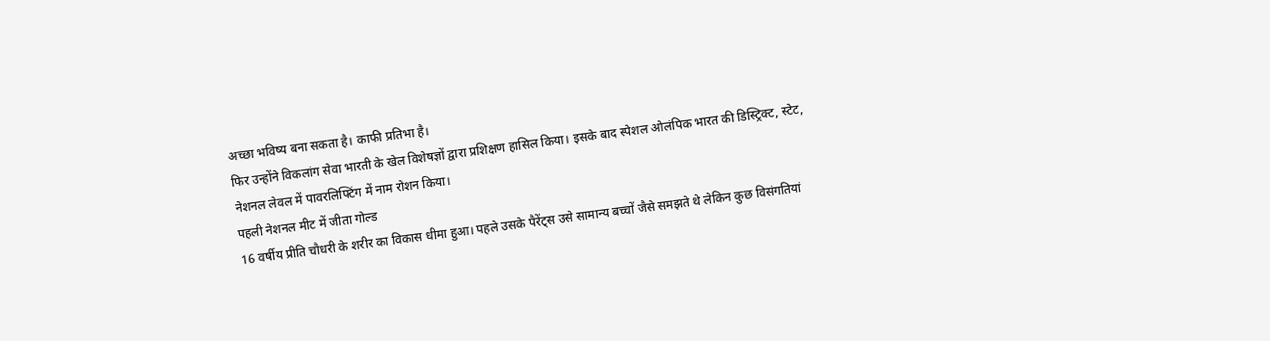अच्छा भविष्य बना सकता है। काफी प्रतिभा है।
फिर उन्होंने विकलांग सेवा भारती के खेल विशेषज्ञों द्वारा प्रशिक्षण हासिल किया। इसके बाद स्पेशल ओलंपिक भारत की डिस्ट्रिक्ट, स्टेट, नेशनल लेवल में पावरलिफ्टिंग में नाम रोशन किया।
पहली नेशनल मीट में जीता गोल्ड
16 वर्षीय प्रीति चौधरी के शरीर का विकास धीमा हुआ। पहले उसके पैरेंट्स उसे सामान्य बच्चों जैसे समझते थे लेकिन कुछ विसंगतियां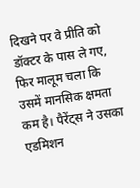दिखने पर वे प्रीति को डॉक्टर के पास ले गए, फिर मालूम चला कि उसमें मानसिक क्षमता कम है। पैरेंट्स ने उसका एडमिशन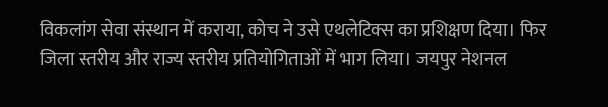विकलांग सेवा संस्थान में कराया, कोच ने उसे एथलेटिक्स का प्रशिक्षण दिया। फिर जिला स्तरीय और राज्य स्तरीय प्रतियोगिताओं में भाग लिया। जयपुर नेशनल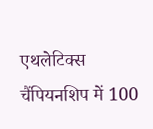एथलेटिक्स चैंपियनशिप में 100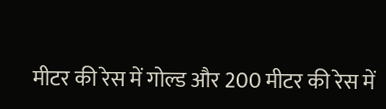मीटर की रेस में गोल्ड और 200 मीटर की रेस में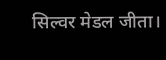सिल्वर मेडल जीता।